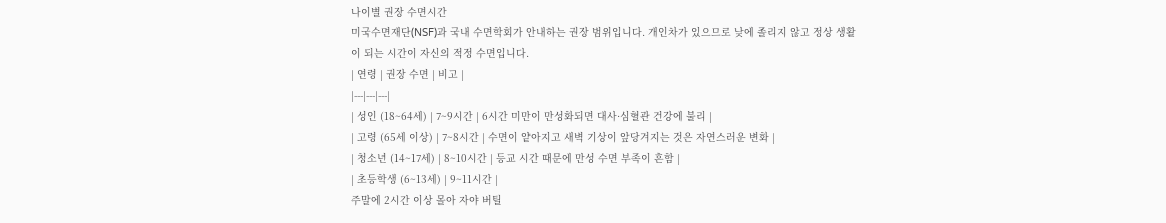나이별 권장 수면시간
미국수면재단(NSF)과 국내 수면학회가 안내하는 권장 범위입니다. 개인차가 있으므로 낮에 졸리지 않고 정상 생활이 되는 시간이 자신의 적정 수면입니다.
| 연령 | 권장 수면 | 비고 |
|---|---|---|
| 성인 (18~64세) | 7~9시간 | 6시간 미만이 만성화되면 대사·심혈관 건강에 불리 |
| 고령 (65세 이상) | 7~8시간 | 수면이 얕아지고 새벽 기상이 앞당겨지는 것은 자연스러운 변화 |
| 청소년 (14~17세) | 8~10시간 | 등교 시간 때문에 만성 수면 부족이 흔함 |
| 초등학생 (6~13세) | 9~11시간 |
주말에 2시간 이상 몰아 자야 버틸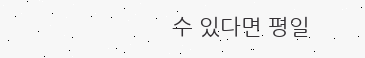수 있다면 평일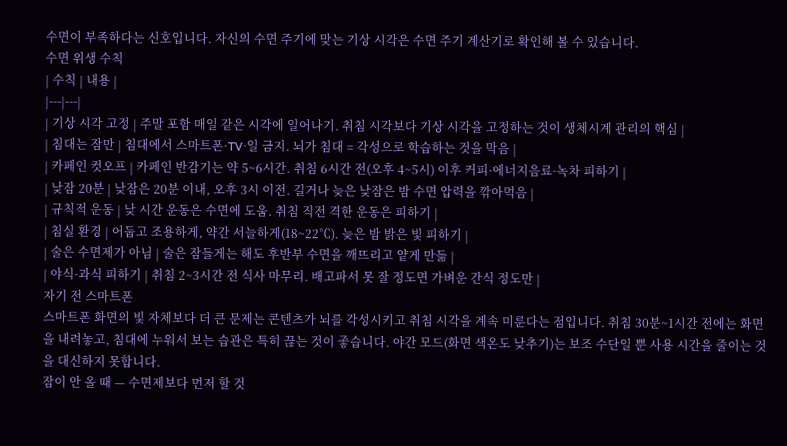수면이 부족하다는 신호입니다. 자신의 수면 주기에 맞는 기상 시각은 수면 주기 계산기로 확인해 볼 수 있습니다.
수면 위생 수칙
| 수칙 | 내용 |
|---|---|
| 기상 시각 고정 | 주말 포함 매일 같은 시각에 일어나기. 취침 시각보다 기상 시각을 고정하는 것이 생체시계 관리의 핵심 |
| 침대는 잠만 | 침대에서 스마트폰·TV·일 금지. 뇌가 침대 = 각성으로 학습하는 것을 막음 |
| 카페인 컷오프 | 카페인 반감기는 약 5~6시간. 취침 6시간 전(오후 4~5시) 이후 커피·에너지음료·녹차 피하기 |
| 낮잠 20분 | 낮잠은 20분 이내, 오후 3시 이전. 길거나 늦은 낮잠은 밤 수면 압력을 깎아먹음 |
| 규칙적 운동 | 낮 시간 운동은 수면에 도움. 취침 직전 격한 운동은 피하기 |
| 침실 환경 | 어둡고 조용하게, 약간 서늘하게(18~22℃). 늦은 밤 밝은 빛 피하기 |
| 술은 수면제가 아님 | 술은 잠들게는 해도 후반부 수면을 깨뜨리고 얕게 만듦 |
| 야식·과식 피하기 | 취침 2~3시간 전 식사 마무리. 배고파서 못 잘 정도면 가벼운 간식 정도만 |
자기 전 스마트폰
스마트폰 화면의 빛 자체보다 더 큰 문제는 콘텐츠가 뇌를 각성시키고 취침 시각을 계속 미룬다는 점입니다. 취침 30분~1시간 전에는 화면을 내려놓고, 침대에 누워서 보는 습관은 특히 끊는 것이 좋습니다. 야간 모드(화면 색온도 낮추기)는 보조 수단일 뿐 사용 시간을 줄이는 것을 대신하지 못합니다.
잠이 안 올 때 — 수면제보다 먼저 할 것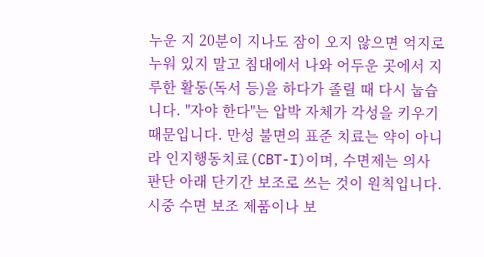누운 지 20분이 지나도 잠이 오지 않으면 억지로 누워 있지 말고 침대에서 나와 어두운 곳에서 지루한 활동(독서 등)을 하다가 졸릴 때 다시 눕습니다. "자야 한다"는 압박 자체가 각성을 키우기 때문입니다. 만성 불면의 표준 치료는 약이 아니라 인지행동치료(CBT-I)이며, 수면제는 의사 판단 아래 단기간 보조로 쓰는 것이 원칙입니다. 시중 수면 보조 제품이나 보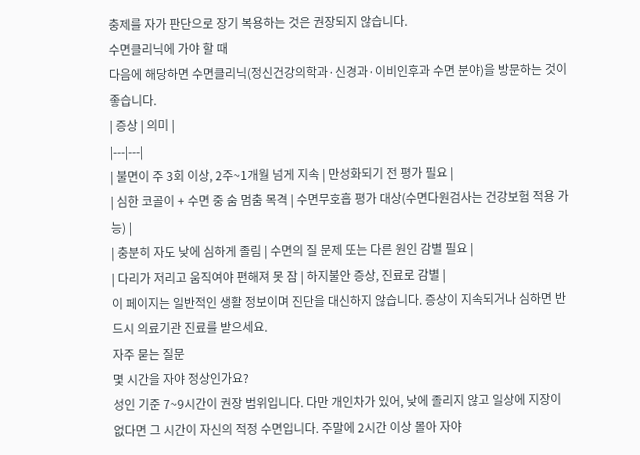충제를 자가 판단으로 장기 복용하는 것은 권장되지 않습니다.
수면클리닉에 가야 할 때
다음에 해당하면 수면클리닉(정신건강의학과·신경과·이비인후과 수면 분야)을 방문하는 것이 좋습니다.
| 증상 | 의미 |
|---|---|
| 불면이 주 3회 이상, 2주~1개월 넘게 지속 | 만성화되기 전 평가 필요 |
| 심한 코골이 + 수면 중 숨 멈춤 목격 | 수면무호흡 평가 대상(수면다원검사는 건강보험 적용 가능) |
| 충분히 자도 낮에 심하게 졸림 | 수면의 질 문제 또는 다른 원인 감별 필요 |
| 다리가 저리고 움직여야 편해져 못 잠 | 하지불안 증상, 진료로 감별 |
이 페이지는 일반적인 생활 정보이며 진단을 대신하지 않습니다. 증상이 지속되거나 심하면 반드시 의료기관 진료를 받으세요.
자주 묻는 질문
몇 시간을 자야 정상인가요?
성인 기준 7~9시간이 권장 범위입니다. 다만 개인차가 있어, 낮에 졸리지 않고 일상에 지장이 없다면 그 시간이 자신의 적정 수면입니다. 주말에 2시간 이상 몰아 자야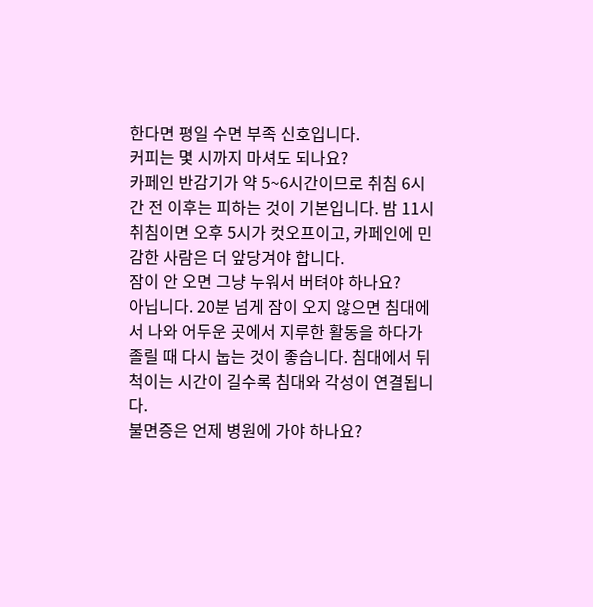한다면 평일 수면 부족 신호입니다.
커피는 몇 시까지 마셔도 되나요?
카페인 반감기가 약 5~6시간이므로 취침 6시간 전 이후는 피하는 것이 기본입니다. 밤 11시 취침이면 오후 5시가 컷오프이고, 카페인에 민감한 사람은 더 앞당겨야 합니다.
잠이 안 오면 그냥 누워서 버텨야 하나요?
아닙니다. 20분 넘게 잠이 오지 않으면 침대에서 나와 어두운 곳에서 지루한 활동을 하다가 졸릴 때 다시 눕는 것이 좋습니다. 침대에서 뒤척이는 시간이 길수록 침대와 각성이 연결됩니다.
불면증은 언제 병원에 가야 하나요?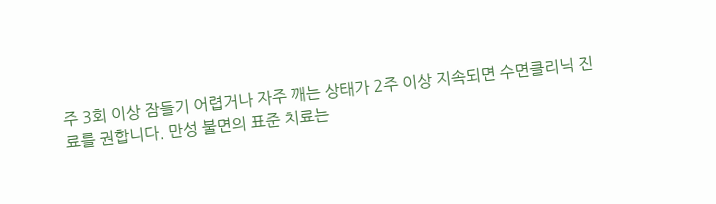주 3회 이상 잠들기 어렵거나 자주 깨는 상태가 2주 이상 지속되면 수면클리닉 진료를 권합니다. 만성 불면의 표준 치료는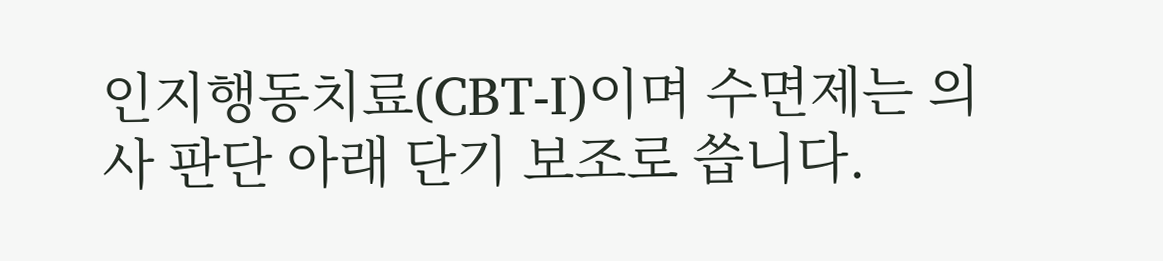인지행동치료(CBT-I)이며 수면제는 의사 판단 아래 단기 보조로 씁니다.